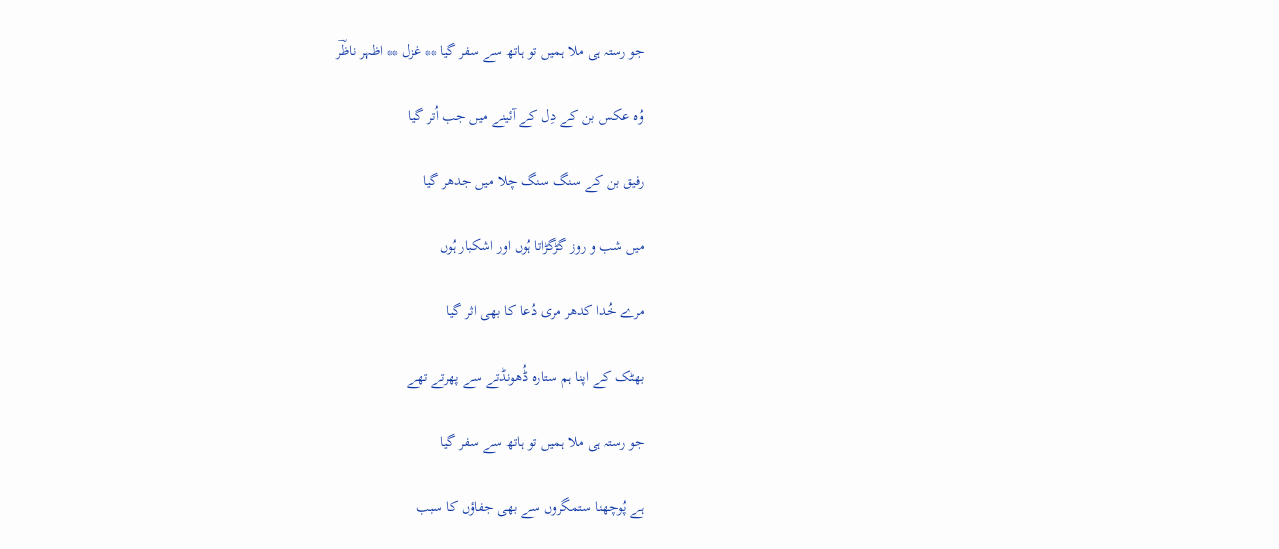جو رستہ ہی ملا ہمیں تو ہاتھ سے سفر گیا ** غزل ** اظہر ناظؔر

وُہ عکس بن کے دِل کے آئینے میں جب اُتر گیا

رفیق بن کے سنگ سنگ چلا میں جدھر گیا

میں شب و روز گڑگڑاتا ہُوں اور اشکبار ہُوں

مرے خُدا کدھر مری دُعا کا بھی اثر گیا

بھٹک کے اپنا ہم ستارہ ڈُھونڈتے سے پھرتے تھے

جو رستہ ہی ملا ہمیں تو ہاتھ سے سفر گیا

ہے پُوچھنا ستمگروں سے بھی جفاؤں کا سبب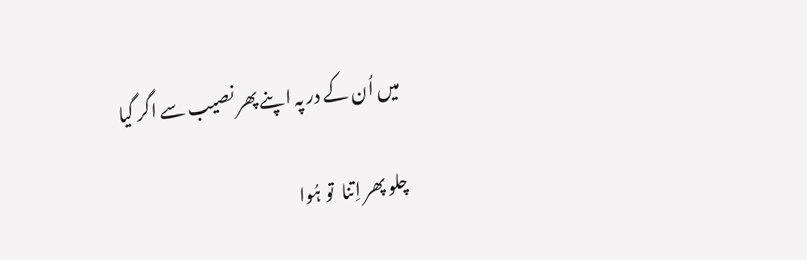میں اُن کے در پہ اپنے پھر نصیب سے اگر گیا

چلو پھر اِتنا  تو ہُوا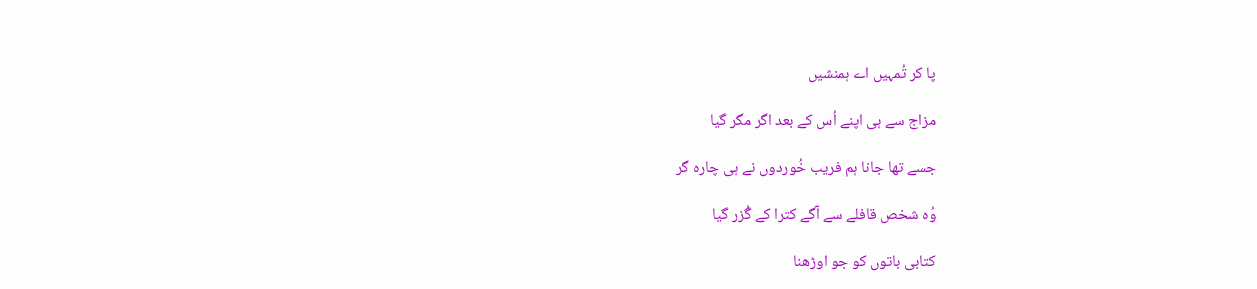پا کر تُمہیں اے ہمنشیں

مزاج سے ہی اپنے اُس کے بعد اگر مگر گیا

جسے تھا جانا ہم فریب خُوردوں نے ہی چارہ گر

وُہ شخص قافلے سے آگے کترا کے گُزر گیا

کتابی باتوں کو جو اوڑھنا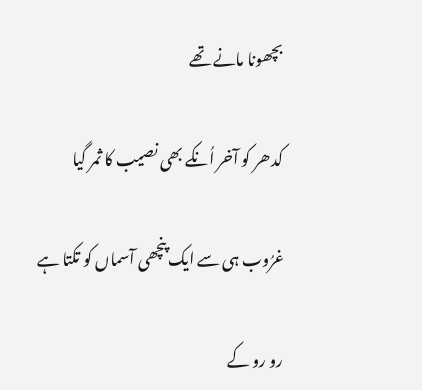بچھونا مانے تھے

کدھر کو آخر اُنکے بھی نصیب کا ثمر گیا

غرُوب ہی سے ایک پنچھی آسماں کو تکتا ہے

رو رو کے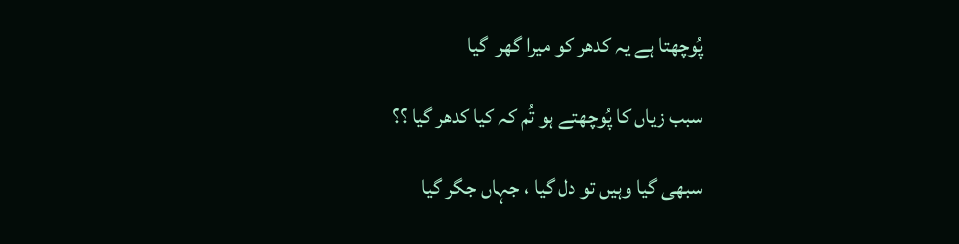پُوچھتا ہے یہ کدھر کو میرا گھر  گیا

سبب زیاں کا پُوچھتے ہو تُم کہ کیا کدھر گیا ؟؟

سبھی گیا وہیں تو دل گیا ، جہاں جگر گیا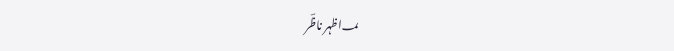؀اظہر ناظؔر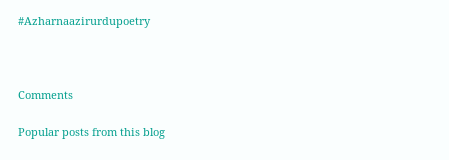#Azharnaazirurdupoetry



Comments

Popular posts from this blog